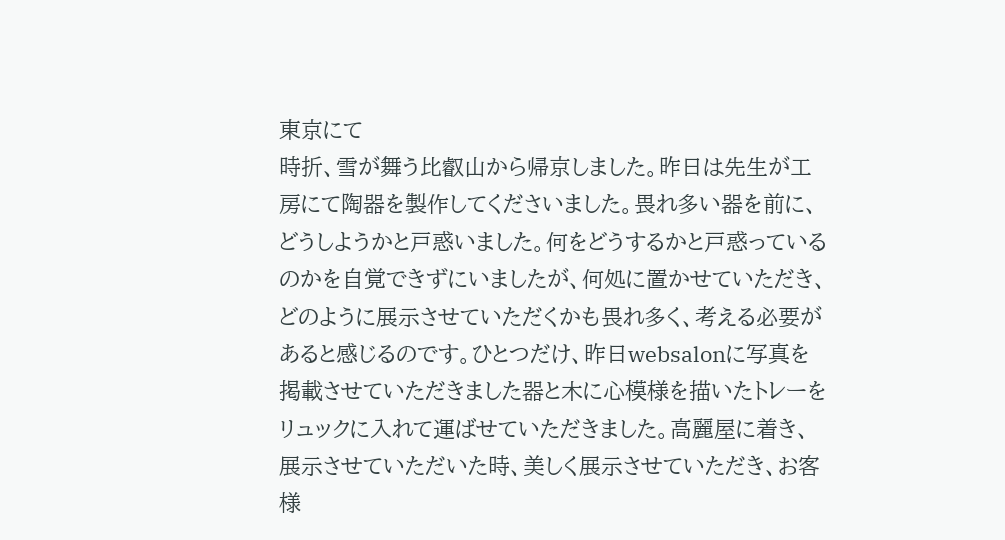東京にて
時折、雪が舞う比叡山から帰京しました。昨日は先生が工房にて陶器を製作してくださいました。畏れ多い器を前に、どうしようかと戸惑いました。何をどうするかと戸惑っているのかを自覚できずにいましたが、何処に置かせていただき、どのように展示させていただくかも畏れ多く、考える必要があると感じるのです。ひとつだけ、昨日websalonに写真を掲載させていただきました器と木に心模様を描いたトレーをリュックに入れて運ばせていただきました。高麗屋に着き、展示させていただいた時、美しく展示させていただき、お客様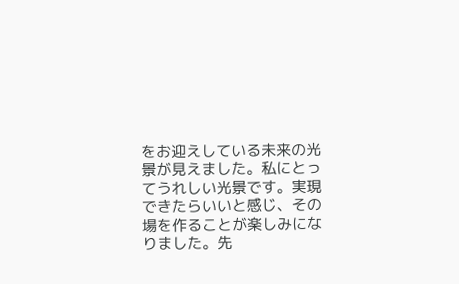をお迎えしている未来の光景が見えました。私にとってうれしい光景です。実現できたらいいと感じ、その場を作ることが楽しみになりました。先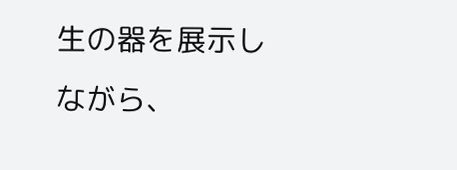生の器を展示しながら、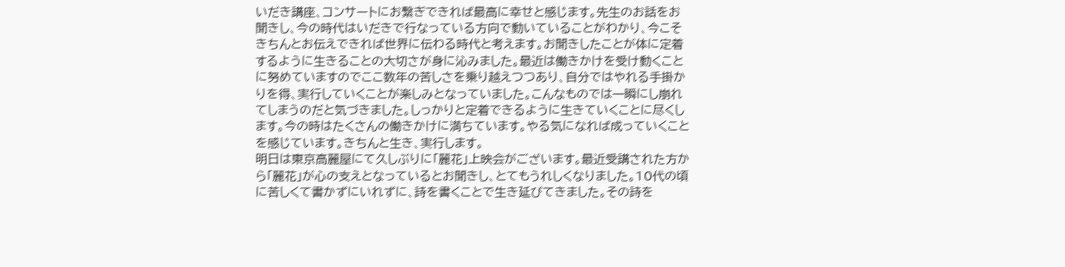いだき講座、コンサートにお繋ぎできれば最高に幸せと感じます。先生のお話をお聞きし、今の時代はいだきで行なっている方向で動いていることがわかり、今こそきちんとお伝えできれば世界に伝わる時代と考えます。お聞きしたことが体に定着するように生きることの大切さが身に沁みました。最近は働きかけを受け動くことに努めていますのでここ数年の苦しさを乗り越えつつあり、自分ではやれる手掛かりを得、実行していくことが楽しみとなっていました。こんなものでは一瞬にし崩れてしまうのだと気づきました。しっかりと定着できるように生きていくことに尽くします。今の時はたくさんの働きかけに満ちています。やる気になれば成っていくことを感じています。きちんと生き、実行します。
明日は東京高麗屋にて久しぶりに「麗花」上映会がございます。最近受講された方から「麗花」が心の支えとなっているとお聞きし、とてもうれしくなりました。10代の頃に苦しくて書かずにいれずに、詩を書くことで生き延びてきました。その詩を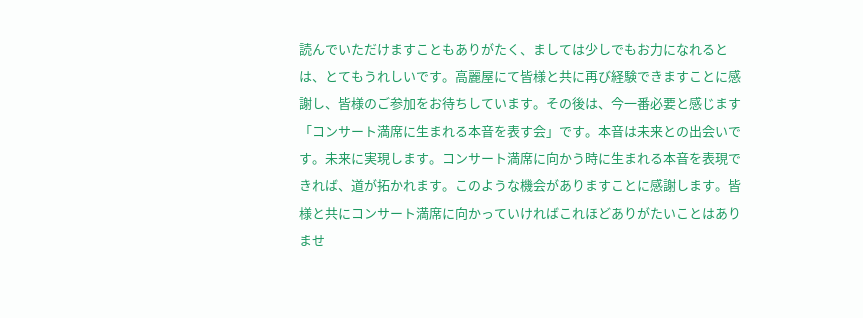読んでいただけますこともありがたく、ましては少しでもお力になれるとは、とてもうれしいです。高麗屋にて皆様と共に再び経験できますことに感謝し、皆様のご参加をお待ちしています。その後は、今一番必要と感じます「コンサート満席に生まれる本音を表す会」です。本音は未来との出会いです。未来に実現します。コンサート満席に向かう時に生まれる本音を表現できれば、道が拓かれます。このような機会がありますことに感謝します。皆様と共にコンサート満席に向かっていければこれほどありがたいことはありませ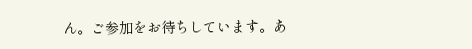ん。ご参加をお待ちしています。あ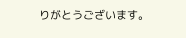りがとうございます。